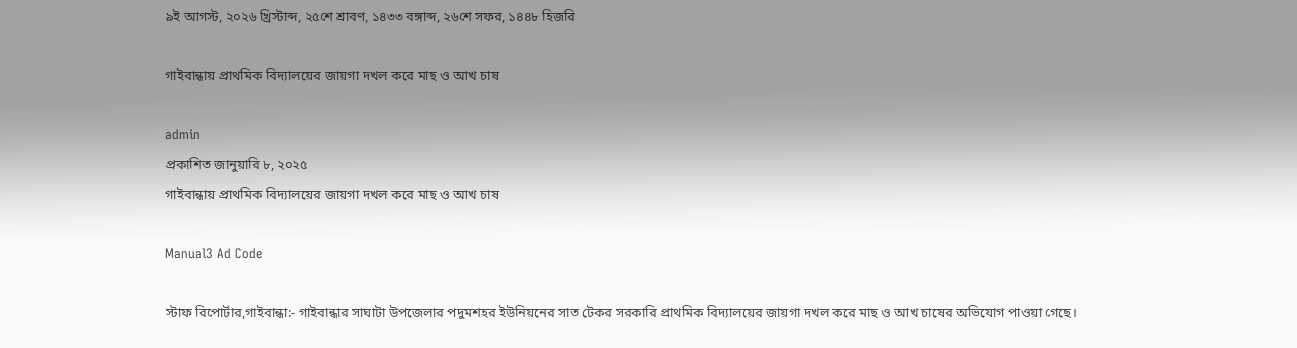৯ই আগস্ট, ২০২৬ খ্রিস্টাব্দ, ২৫শে শ্রাবণ, ১৪৩৩ বঙ্গাব্দ, ২৬শে সফর, ১৪৪৮ হিজরি

গাইবান্ধায় প্রাথমিক বিদ্যালয়ের জায়গা দখল করে মাছ ও আখ চাষ

admin
প্রকাশিত জানুয়ারি ৮, ২০২৫
গাইবান্ধায় প্রাথমিক বিদ্যালয়ের জায়গা দখল করে মাছ ও আখ চাষ

Manual3 Ad Code

স্টাফ রিপোর্টার,গাইবান্ধা:- গাইবান্ধার সাঘাটা উপজেলার পদুমশহর ইউনিয়নের সাত টেকর সরকারি প্রাথমিক বিদ্যালয়ের জায়গা দখল করে মাছ ও আখ চাষের অভিযোগ পাওয়া গেছে।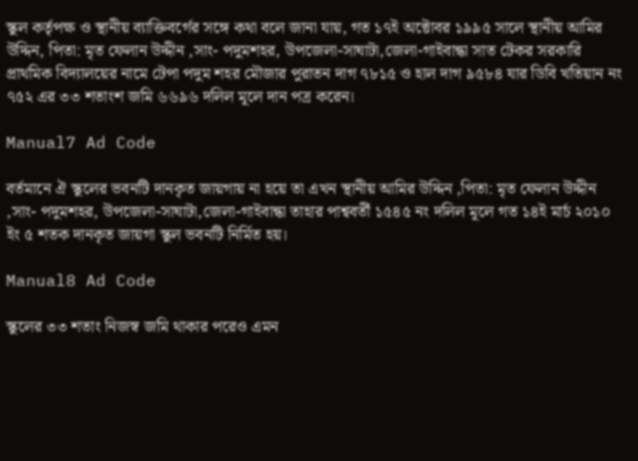স্কুল কর্তৃপক্ষ ও স্থানীয় ব্যাক্তিবর্গের সঙ্গে কথা বলে জানা যায়, গত ১৭ই অক্টোবর ১৯৯৫ সালে স্থানীয় আমির উদ্দিন, পিতা: মৃত ফেলান উদ্দীন ,সাং- পদুমশহর, উপজেলা-সাঘাটা,জেলা-গাইবান্ধা সাত টেকর সরকারি প্রাথমিক বিদ্যালয়ের নামে টেপা পদুম শহর মৌজার পুরাতন দাগ ৭৮১৫ ও হাল দাগ ৯৫৮৪ যার ডিবি খতিয়ান নং ৭৫২ এর ৩৩ শতাংশ জমি ৬৬৯৬ দলিল মূলে দান পত্র করেন।

Manual7 Ad Code

বর্তমানে ঐ স্কুলের ভবনটি দানকৃত জায়গায় না হয়ে তা এখন স্থানীয় আমির উদ্দিন ,পিতা: মৃত ফেলান উদ্দীন ,সাং- পদুমশহর, উপজেলা-সাঘাটা,জেলা-গাইবান্ধা তাহার পাশ্ববর্তী ১৫৪৫ নং দলিল মূলে গত ১৪ই মার্চ ২০১০ ইং ৫ শতক দানকৃত জায়গা স্কুল ভবনটি নির্মিত হয়।

Manual8 Ad Code

স্কুলের ৩৩ শতাং নিজস্ব জমি থাকার পরেও এমন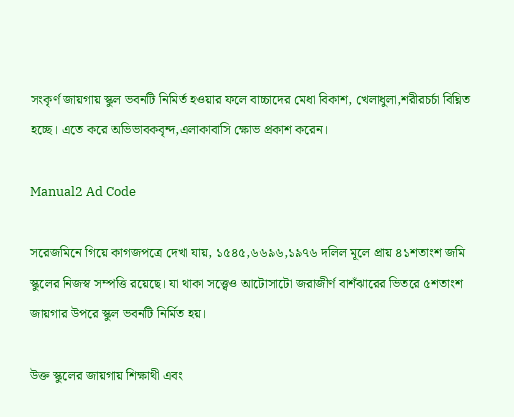সংকৃর্ণ জায়গায় স্কুল ভবনটি নিমির্ত হওয়ার ফলে বাচ্চাদের মেধা বিকাশ, খেলাধুলা,শরীরচর্চা বিঘ্নিত হচ্ছে। এতে করে অভিভাবকবৃন্দ,এলাকাবাসি ক্ষোভ প্রকাশ করেন।

Manual2 Ad Code

সরেজমিনে গিয়ে কাগজপত্রে দেখা যায়, ১৫৪৫,৬৬৯৬,১৯৭৬ দলিল মূলে প্রায় ৪১শতাংশ জমি স্কুলের নিজস্ব সম্পত্তি রয়েছে। যা থাকা সত্ত্বেও আটোসাটো জরাজীর্ণ বাশঁঝারের ভিতরে ৫শতাংশ জায়গার উপরে স্কুল ভবনটি নির্মিত হয়।

উক্ত স্কুলের জায়গায় শিক্ষাথী এবং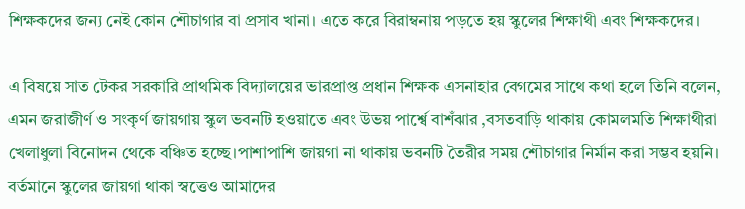শিক্ষকদের জন্য নেই কোন শৌচাগার বা প্রসাব খানা। এতে করে বিরাম্বনায় পড়তে হয় স্কুলের শিক্ষাথী এবং শিক্ষকদের।

এ বিষয়ে সাত টেকর সরকারি প্রাথমিক বিদ্যালয়ের ভারপ্রাপ্ত প্রধান শিক্ষক এসনাহার বেগমের সাথে কথা হলে তিনি বলেন, এমন জরাজীর্ণ ও সংকৃর্ণ জায়গায় স্কুল ভবনটি হওয়াতে এবং উভয় পার্শ্বে বাশঁঝার ,বসতবাড়ি থাকায় কোমলমতি শিক্ষাথীরা খেলাধুলা বিনোদন থেকে বঞ্চিত হচ্ছে।পাশাপাশি জায়গা না থাকায় ভবনটি তৈরীর সময় শৌচাগার নির্মান করা সম্ভব হয়নি।
বর্তমানে স্কুলের জায়গা থাকা স্বত্তেও আমাদের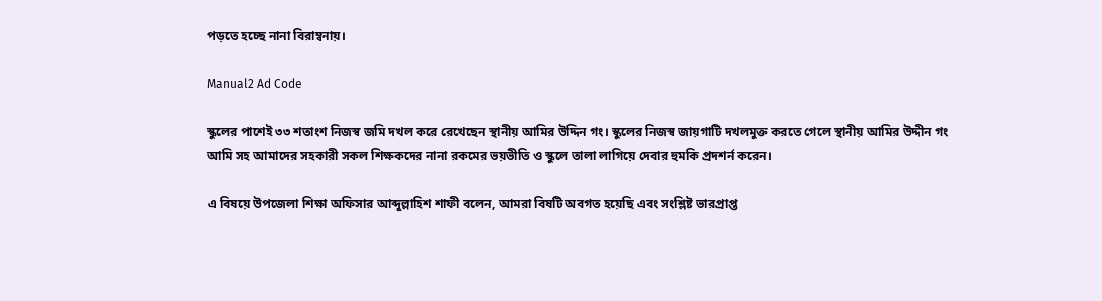পড়তে হচ্ছে নানা বিরাম্বনায়।

Manual2 Ad Code

স্কুলের পাশেই ৩৩ শতাংশ নিজস্ব জমি দখল করে রেখেছেন স্থানীয় আমির উদ্দিন গং। স্কুলের নিজস্ব জায়গাটি দখলমুক্ত করতে গেলে স্থানীয় আমির উদ্দীন গং আমি সহ আমাদের সহকারী সকল শিক্ষকদের নানা রকমের ভয়ভীতি ও স্কুলে তালা লাগিয়ে দেবার হুমকি প্রদশর্ন করেন।

এ বিষয়ে উপজেলা শিক্ষা অফিসার আব্দুল্লাহিশ শাফী বলেন, আমরা বিষটি অবগত হয়েছি এবং সংশ্লিষ্ট ভারপ্রাপ্ত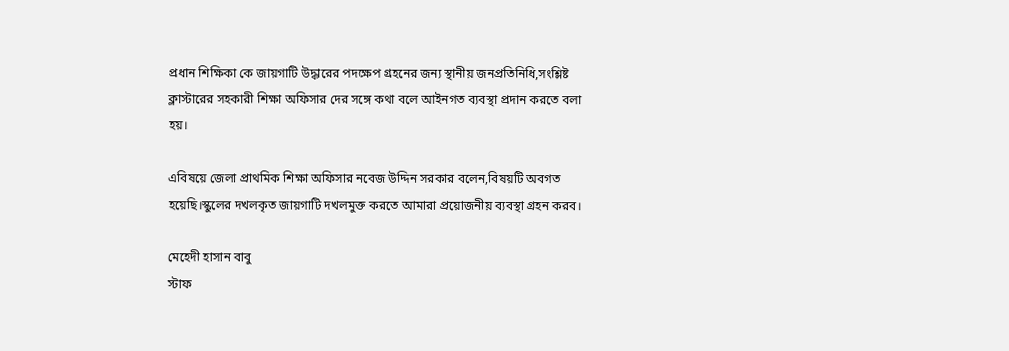প্রধান শিক্ষিকা কে জায়গাটি উদ্ধারের পদক্ষেপ গ্রহনের জন্য স্থানীয় জনপ্রতিনিধি,সংশ্লিষ্ট ক্লাস্টারের সহকারী শিক্ষা অফিসার দের সঙ্গে কথা বলে আইনগত ব্যবস্থা প্রদান করতে বলা হয়।

এবিষয়ে জেলা প্রাথমিক শিক্ষা অফিসার নবেজ উদ্দিন সরকার বলেন,বিষয়টি অবগত হয়েছি।স্কুলের দখলকৃত জায়গাটি দখলমুক্ত করতে আমারা প্রয়োজনীয় ব্যবস্থা গ্রহন করব।

মেহেদী হাসান বাবু
স্টাফ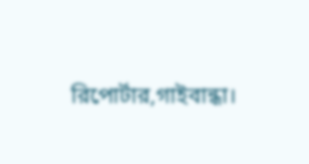রিপোর্টার,গাইবান্ধা।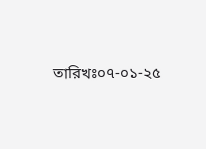তারিখঃ০৭-০১-২৫